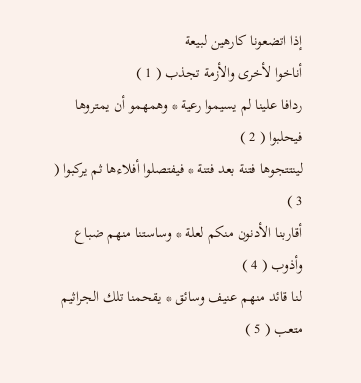إذا اتضعونا كارهين لبيعة
أناخوا لأخرى والأزمة تجذب ( 1 )
ردافا علينا لم يسيموا رعية * وهمهمو أن يمتروها فيحلبوا ( 2 )
لينتتجوها فتنة بعد فتنة * فيفتصلوا أفلاءها ثم يركبوا ( 3 )
أقاربنا الأدنون منكم لعلة * وساستنا منهم ضباع وأذوب ( 4 )
لنا قائد منهم عنيف وسائق * يقحمنا تلك الجراثيم متعب ( 5 )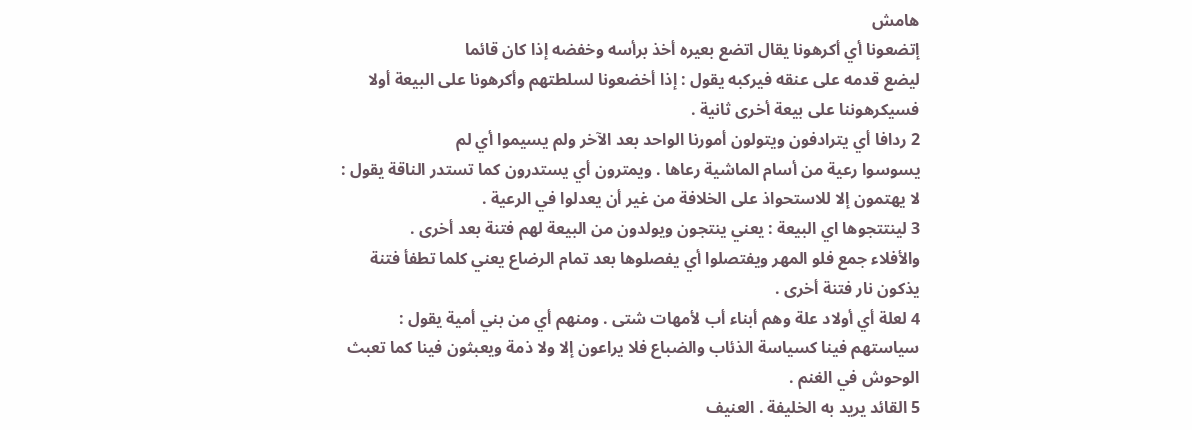هامش
إتضعونا أي أكرهونا يقال اتضع بعيره أخذ برأسه وخفضه إذا كان قائما
ليضع قدمه على عنقه فيركبه يقول : إذا أخضعونا لسلطتهم وأكرهونا على البيعة أولا
فسيكرهوننا على بيعة أخرى ثانية .
2 ردافا أي يترادفون ويتولون أمورنا الواحد بعد الآخر ولم يسيموا أي لم
يسوسوا رعية من أسام الماشية رعاها . ويمترون أي يستدرون كما تستدر الناقة يقول :
لا يهتمون إلا للاستحواذ على الخلافة من غير أن يعدلوا في الرعية .
3 لينتتجوها اي البيعة : يعني ينتجون ويولدون من البيعة لهم فتنة بعد أخرى .
والأفلاء جمع فلو المهر ويفتصلوا أي يفصلوها بعد تمام الرضاع يعني كلما تطفأ فتنة
يذكون نار فتنة أخرى .
4 لعلة أي أولاد علة وهم أبناء أب لأمهات شتى . ومنهم أي من بني أمية يقول :
سياستهم فينا كسياسة الذئاب والضباع فلا يراعون إلا ولا ذمة ويعبثون فينا كما تعبث
الوحوش في الغنم .
5 القائد يريد به الخليفة . العنيف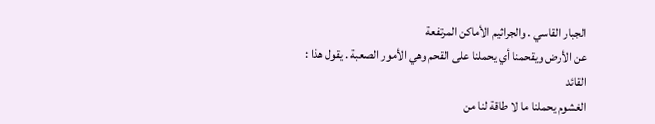الجبار القاسي . والجراثيم الأماكن المرتفعة
عن الأرض ويقحمنا أي يحملنا على القحم وهي الأمور الصعبة . يقول هذا : القائد
الغشوم يحملنا ما لا طاقة لنا من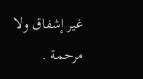غير إشفاق ولا مرحمة .